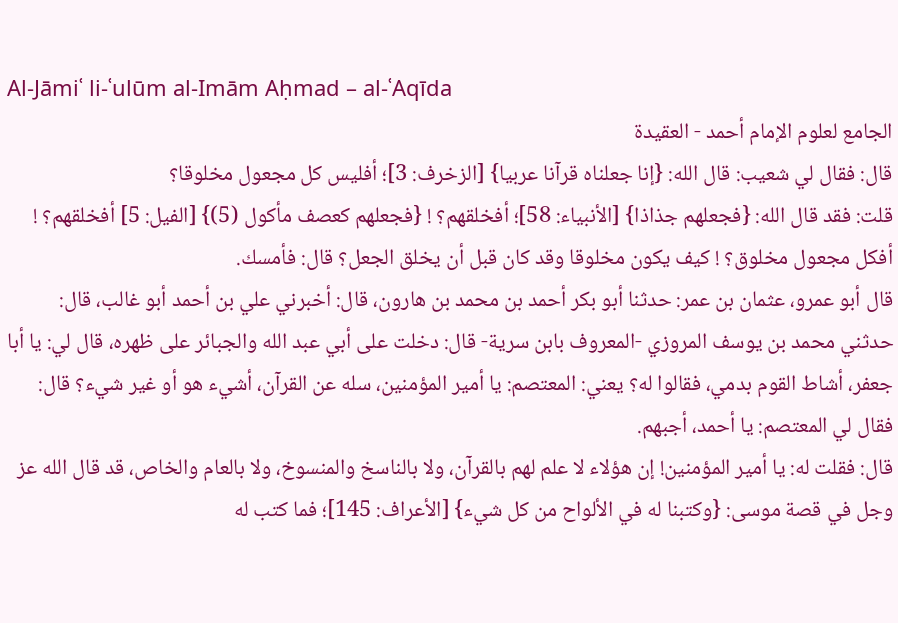Al-Jāmiʿ li-ʿulūm al-Imām Aḥmad – al-ʿAqīda
الجامع لعلوم الإمام أحمد - العقيدة
قال: فقال لي شعيب: قال الله: {إنا جعلناه قرآنا عربيا} [الزخرف: 3]؛ أفليس كل مجعول مخلوقا؟
قلت: فقد قال الله: {فجعلهم جذاذا} [الأنبياء: 58]؛ أفخلقهم؟ ! {فجعلهم كعصف مأكول (5)} [الفيل: 5] أفخلقهم؟ ! أفكل مجعول مخلوق؟ ! كيف يكون مخلوقا وقد كان قبل أن يخلق الجعل؟ قال: فأمسك.
قال أبو عمرو، عثمان بن عمر: حدثنا أبو بكر أحمد بن محمد بن هارون، قال: أخبرني علي بن أحمد أبو غالب، قال: حدثني محمد بن يوسف المروزي -المعروف بابن سرية- قال: دخلت على أبي عبد الله والجبائر على ظهره، قال لي: يا أبا جعفر، أشاط القوم بدمي، فقالوا له؟ يعني: المعتصم: يا أمير المؤمنين، سله عن القرآن، أشيء هو أو غير شيء؟ قال: فقال لي المعتصم: يا أحمد، أجبهم.
قال: فقلت له: يا أمير المؤمنين! إن هؤلاء لا علم لهم بالقرآن، ولا بالناسخ والمنسوخ، ولا بالعام والخاص، قد قال الله عز وجل في قصة موسى: {وكتبنا له في الألواح من كل شيء} [الأعراف: 145]؛ فما كتب له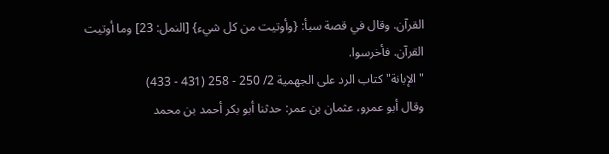القرآن. وقال في قصة سبأ: {وأوتيت من كل شيء} [النمل: 23] وما أوتيت القرآن. فأخرسوا.
"الإبانة" كتاب الرد على الجهمية 2/ 250 - 258 (431 - 433)
وقال أبو عمرو، عثمان بن عمر: حدثنا أبو بكر أحمد بن محمد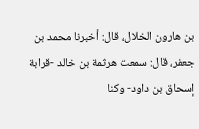بن هارون الخلال، قال: أخبرنا محمد بن جعفر، قال: سمعت هرثمة بن خالد -قرابة إسحاق بن داود- وكنا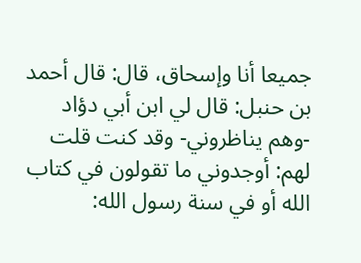جميعا أنا وإسحاق، قال: قال أحمد بن حنبل: قال لي ابن أبي دؤاد -وهم يناظروني- وقد كنت قلت لهم: أوجدوني ما تقولون في كتاب الله أو في سنة رسول الله: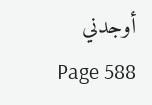أوجدني
Page 588